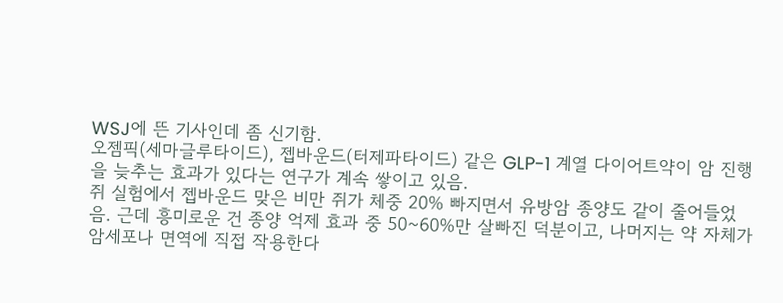WSJ에 뜬 기사인데 좀 신기함.
오젬픽(세마글루타이드), 젭바운드(터제파타이드) 같은 GLP-1 계열 다이어트약이 암 진행을 늦추는 효과가 있다는 연구가 계속 쌓이고 있음.
쥐 실험에서 젭바운드 맞은 비만 쥐가 체중 20% 빠지면서 유방암 종양도 같이 줄어들었음. 근데 흥미로운 건 종양 억제 효과 중 50~60%만 살빠진 덕분이고, 나머지는 약 자체가 암세포나 면역에 직접 작용한다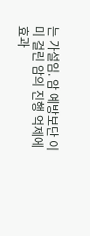는 가설임. 암 예방보단 이미 걸린 암의 진행 억제에 효과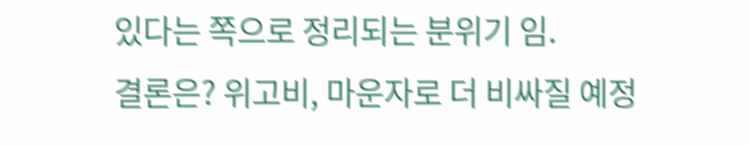있다는 쪽으로 정리되는 분위기 임.
결론은? 위고비, 마운자로 더 비싸질 예정